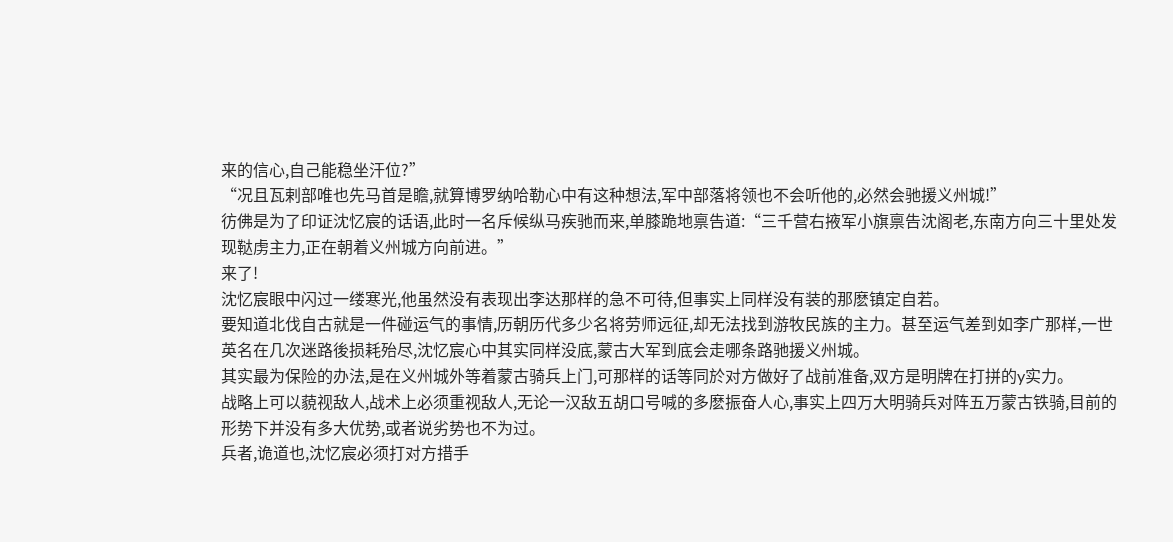来的信心,自己能稳坐汗位?”
“况且瓦剌部唯也先马首是瞻,就算博罗纳哈勒心中有这种想法,军中部落将领也不会听他的,必然会驰援义州城!”
彷佛是为了印证沈忆宸的话语,此时一名斥候纵马疾驰而来,单膝跪地禀告道:“三千营右掖军小旗禀告沈阁老,东南方向三十里处发现鞑虏主力,正在朝着义州城方向前进。”
来了!
沈忆宸眼中闪过一缕寒光,他虽然没有表现出李达那样的急不可待,但事实上同样没有装的那麽镇定自若。
要知道北伐自古就是一件碰运气的事情,历朝历代多少名将劳师远征,却无法找到游牧民族的主力。甚至运气差到如李广那样,一世英名在几次迷路後损耗殆尽,沈忆宸心中其实同样没底,蒙古大军到底会走哪条路驰援义州城。
其实最为保险的办法,是在义州城外等着蒙古骑兵上门,可那样的话等同於对方做好了战前准备,双方是明牌在打拼的y实力。
战略上可以藐视敌人,战术上必须重视敌人,无论一汉敌五胡口号喊的多麽振奋人心,事实上四万大明骑兵对阵五万蒙古铁骑,目前的形势下并没有多大优势,或者说劣势也不为过。
兵者,诡道也,沈忆宸必须打对方措手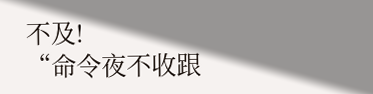不及!
“命令夜不收跟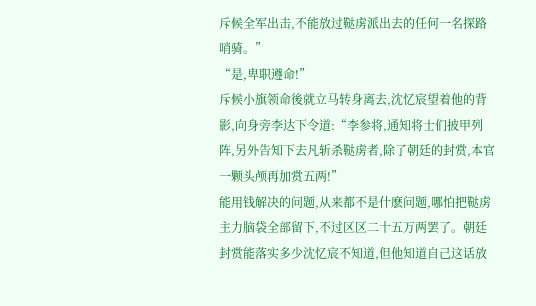斥候全军出击,不能放过鞑虏派出去的任何一名探路哨骑。”
“是,卑职遵命!”
斥候小旗领命後就立马转身离去,沈忆宸望着他的背影,向身旁李达下令道:“李参将,通知将士们披甲列阵,另外告知下去凡斩杀鞑虏者,除了朝廷的封赏,本官一颗头颅再加赏五两!”
能用钱解决的问题,从来都不是什麽问题,哪怕把鞑虏主力脑袋全部留下,不过区区二十五万两罢了。朝廷封赏能落实多少沈忆宸不知道,但他知道自己这话放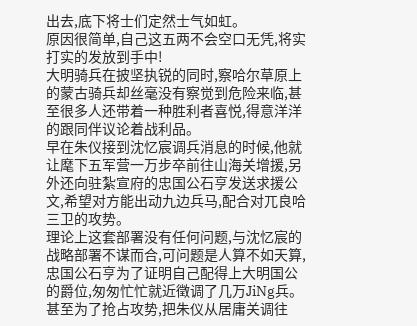出去,底下将士们定然士气如虹。
原因很简单,自己这五两不会空口无凭,将实打实的发放到手中!
大明骑兵在披坚执锐的同时,察哈尔草原上的蒙古骑兵却丝毫没有察觉到危险来临,甚至很多人还带着一种胜利者喜悦,得意洋洋的跟同伴议论着战利品。
早在朱仪接到沈忆宸调兵消息的时候,他就让麾下五军营一万步卒前往山海关增援,另外还向驻紮宣府的忠国公石亨发送求援公文,希望对方能出动九边兵马,配合对兀良哈三卫的攻势。
理论上这套部署没有任何问题,与沈忆宸的战略部署不谋而合,可问题是人算不如天算,忠国公石亨为了证明自己配得上大明国公的爵位,匆匆忙忙就近徵调了几万JiNg兵。
甚至为了抢占攻势,把朱仪从居庸关调往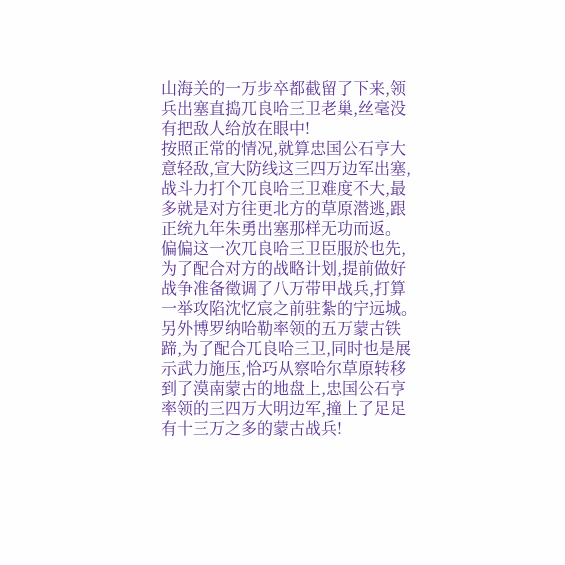山海关的一万步卒都截留了下来,领兵出塞直捣兀良哈三卫老巢,丝毫没有把敌人给放在眼中!
按照正常的情况,就算忠国公石亨大意轻敌,宣大防线这三四万边军出塞,战斗力打个兀良哈三卫难度不大,最多就是对方往更北方的草原潜逃,跟正统九年朱勇出塞那样无功而返。
偏偏这一次兀良哈三卫臣服於也先,为了配合对方的战略计划,提前做好战争准备徵调了八万带甲战兵,打算一举攻陷沈忆宸之前驻紮的宁远城。
另外博罗纳哈勒率领的五万蒙古铁蹄,为了配合兀良哈三卫,同时也是展示武力施压,恰巧从察哈尔草原转移到了漠南蒙古的地盘上,忠国公石亨率领的三四万大明边军,撞上了足足有十三万之多的蒙古战兵!